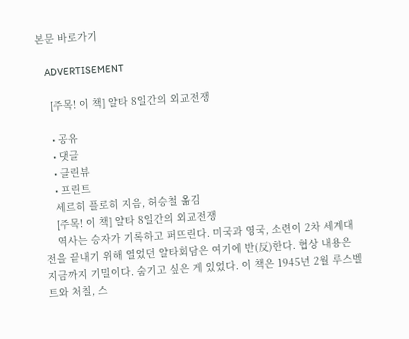본문 바로가기

    ADVERTISEMENT

    [주목! 이 책] 얄타 8일간의 외교전쟁

    • 공유
    • 댓글
    • 클린뷰
    • 프린트
    세르히 플로히 지음, 허승철 옮김
    [주목! 이 책] 얄타 8일간의 외교전쟁
    역사는 승자가 기록하고 퍼뜨린다. 미국과 영국, 소련이 2차 세계대전을 끝내기 위해 열었던 얄타회담은 여기에 반(反)한다. 협상 내용은 지금까지 기밀이다. 숨기고 싶은 게 있었다. 이 책은 1945년 2월 루스벨트와 처칠, 스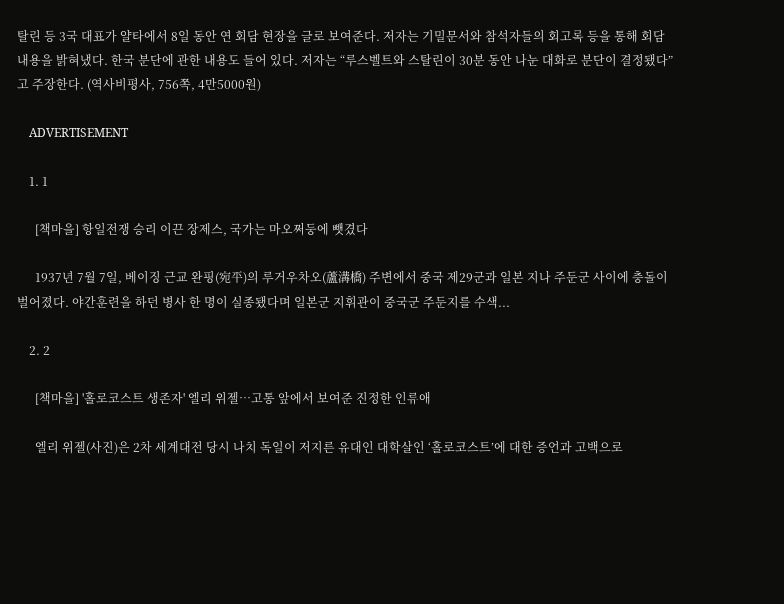탈린 등 3국 대표가 얄타에서 8일 동안 연 회담 현장을 글로 보여준다. 저자는 기밀문서와 참석자들의 회고록 등을 통해 회담 내용을 밝혀냈다. 한국 분단에 관한 내용도 들어 있다. 저자는 “루스벨트와 스탈린이 30분 동안 나눈 대화로 분단이 결정됐다”고 주장한다. (역사비평사, 756쪽, 4만5000원)

    ADVERTISEMENT

    1. 1

      [책마을] 항일전쟁 승리 이끈 장제스, 국가는 마오쩌둥에 뺏겼다

      1937년 7월 7일, 베이징 근교 완핑(宛平)의 루거우차오(蘆溝橋) 주변에서 중국 제29군과 일본 지나 주둔군 사이에 충돌이 벌어졌다. 야간훈련을 하던 병사 한 명이 실종됐다며 일본군 지휘관이 중국군 주둔지를 수색...

    2. 2

      [책마을] '홀로코스트 생존자' 엘리 위젤…고통 앞에서 보여준 진정한 인류애

      엘리 위젤(사진)은 2차 세계대전 당시 나치 독일이 저지른 유대인 대학살인 ‘홀로코스트’에 대한 증언과 고백으로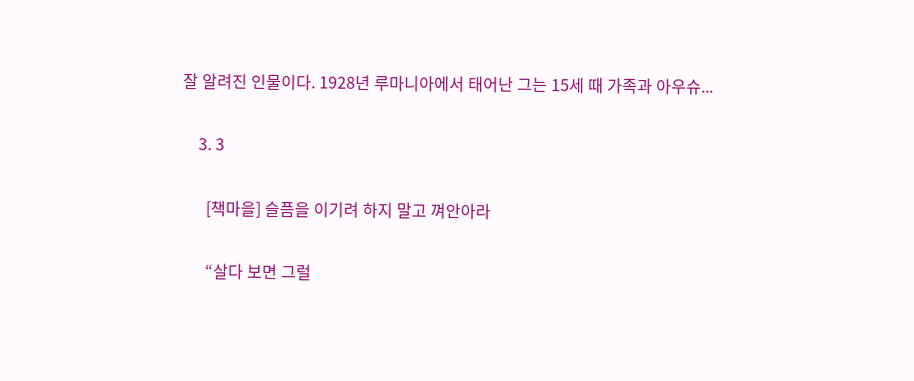잘 알려진 인물이다. 1928년 루마니아에서 태어난 그는 15세 때 가족과 아우슈...

    3. 3

      [책마을] 슬픔을 이기려 하지 말고 껴안아라

      “살다 보면 그럴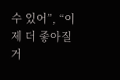수 있어”, “이제 더 좋아질 거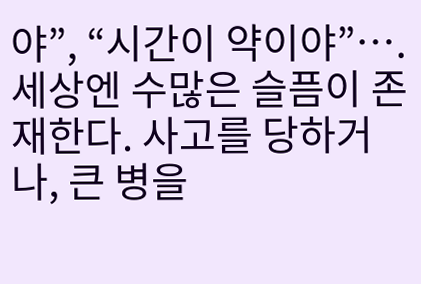야”, “시간이 약이야”….세상엔 수많은 슬픔이 존재한다. 사고를 당하거나, 큰 병을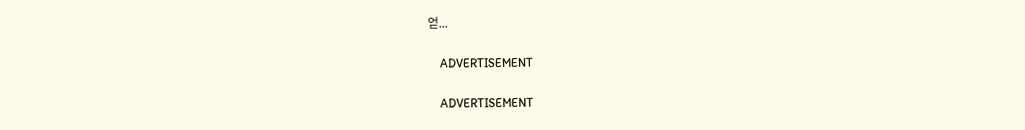얻...

    ADVERTISEMENT

    ADVERTISEMENT